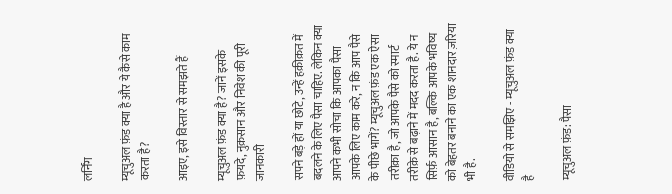लर्निंग

म्यूचुअल फ़ंड क्या है और ये कैसे काम करता है?

आइए, इसे विस्तार से समझते हैं

म्यूचुअल फ़ंड क्या है? जानें इसके फ़यदे, नुक़सान और निवेश की पूरी जानकारी

सपने बड़े हों या छोटे, उन्हें हक़ीक़त में बदलने के लिए पैसा चाहिए. लेकिन क्या आपने कभी सोचा कि आपका पैसा आपके लिए काम करे, न कि आप पैसे के पीछे भागें? म्यूचुअल फ़ंड एक ऐसा तरीक़ा है, जो आपके पैसे को स्मार्ट तरीक़े से बढ़ाने में मदद करता है. ये न सिर्फ़ आसान है, बल्कि आपके भविष्य को बेहतर बनाने का एक शानदार ज़रिया भी है.

वीडियो से समझिए - म्यूचुअल फ़ंड क्या है

म्यूचुअल फ़ंड: पैसा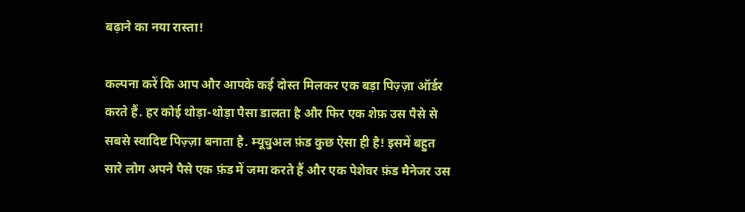बढ़ाने का नया रास्ता!

कल्पना करें कि आप और आपके कई दोस्त मिलकर एक बड़ा पिज़्ज़ा ऑर्डर करते हैं. हर कोई थोड़ा-थोड़ा पैसा डालता है और फिर एक शेफ़ उस पैसे से सबसे स्वादिष्ट पिज़्ज़ा बनाता है. म्यूचुअल फ़ंड कुछ ऐसा ही है! इसमें बहुत सारे लोग अपने पैसे एक फ़ंड में जमा करते हैं और एक पेशेवर फ़ंड मैनेजर उस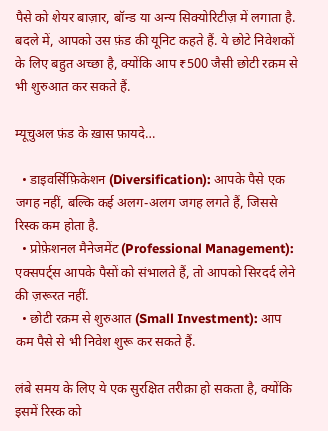पैसे को शेयर बाज़ार, बॉन्ड या अन्य सिक्योरिटीज़ में लगाता है. बदले में, आपको उस फ़ंड की यूनिट कहते हैं. ये छोटे निवेशकों के लिए बहुत अच्छा है, क्योंकि आप ₹500 जैसी छोटी रक़म से भी शुरुआत कर सकते हैं.

म्यूचुअल फ़ंड के ख़ास फ़ायदे…

  • डाइवर्सिफ़िकेशन (Diversification): आपके पैसे एक जगह नहीं, बल्कि कई अलग-अलग जगह लगते हैं, जिससे रिस्क कम होता है.
  • प्रोफ़ेशनल मैनेजमेंट (Professional Management): एक्सपर्ट्स आपके पैसों को संभालते हैं, तो आपको सिरदर्द लेने की ज़रूरत नहीं.
  • छोटी रक़म से शुरुआत (Small Investment): आप कम पैसे से भी निवेश शुरू कर सकते हैं.

लंबे समय के लिए ये एक सुरक्षित तरीक़ा हो सकता है, क्योंकि इसमें रिस्क को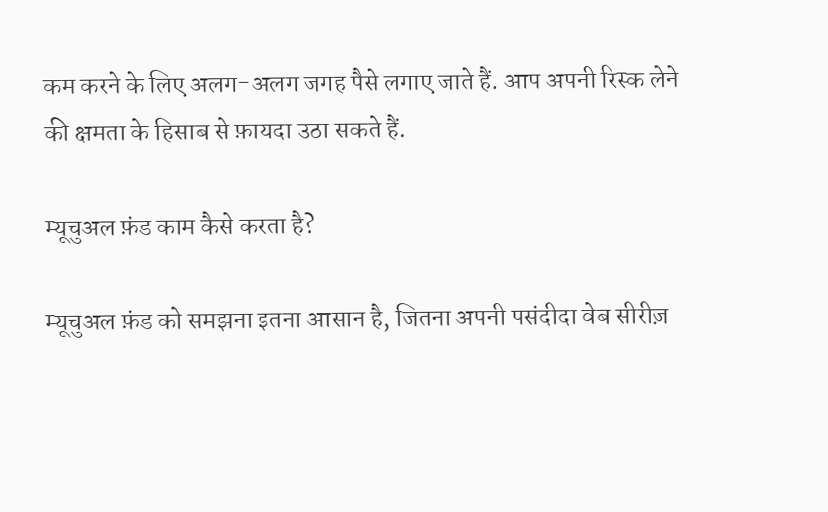कम करने के लिए अलग-अलग जगह पैसे लगाए जाते हैं. आप अपनी रिस्क लेने की क्षमता के हिसाब से फ़ायदा उठा सकते हैं.

म्यूचुअल फ़ंड काम कैसे करता है?

म्यूचुअल फ़ंड को समझना इतना आसान है, जितना अपनी पसंदीदा वेब सीरीज़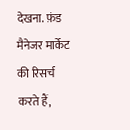देखना. फ़ंड मैनेजर मार्केट की रिसर्च करते हैं,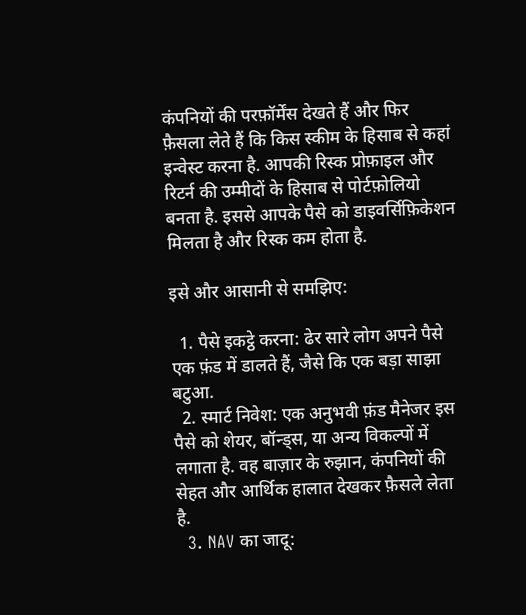कंपनियों की परफ़ॉर्मेंस देखते हैं और फिर फ़ैसला लेते हैं कि किस स्कीम के हिसाब से कहां इन्वेस्ट करना है. आपकी रिस्क प्रोफ़ाइल और रिटर्न की उम्मीदों के हिसाब से पोर्टफ़ोलियो बनता है. इससे आपके पैसे को डाइवर्सिफ़िकेशन मिलता है और रिस्क कम होता है.

इसे और आसानी से समझिए:

  1. पैसे इकट्ठे करना: ढेर सारे लोग अपने पैसे एक फ़ंड में डालते हैं, जैसे कि एक बड़ा साझा बटुआ.
  2. स्मार्ट निवेश: एक अनुभवी फ़ंड मैनेजर इस पैसे को शेयर, बॉन्ड्स, या अन्य विकल्पों में लगाता है. वह बाज़ार के रुझान, कंपनियों की सेहत और आर्थिक हालात देखकर फ़ैसले लेता है.
  3. NAV का जादू: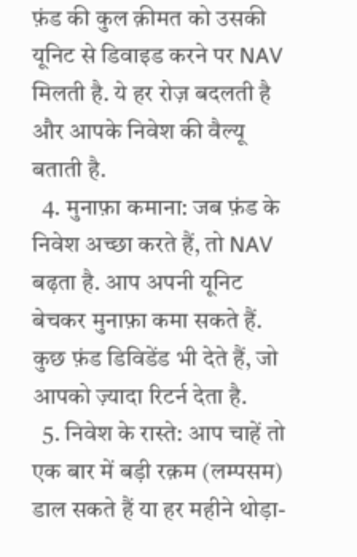फ़ंड की कुल क़ीमत को उसकी यूनिट से डिवाइड करने पर NAV मिलती है. ये हर रोज़ बदलती है और आपके निवेश की वैल्यू बताती है.
  4. मुनाफ़ा कमाना: जब फ़ंड के निवेश अच्छा करते हैं, तो NAV बढ़ता है. आप अपनी यूनिट बेचकर मुनाफ़ा कमा सकते हैं. कुछ फ़ंड डिविडेंड भी देते हैं, जो आपको ज़्यादा रिटर्न देता है.
  5. निवेश के रास्ते: आप चाहें तो एक बार में बड़ी रक़म (लम्पसम) डाल सकते हैं या हर महीने थोड़ा-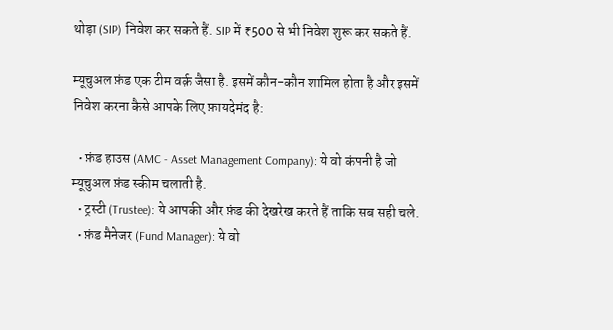थोड़ा (SIP) निवेश कर सकते हैं. SIP में ₹500 से भी निवेश शुरू कर सकते हैं.

म्यूचुअल फ़ंड एक टीम वर्क़ जैसा है. इसमें कौन-कौन शामिल होता है और इसमें निवेश करना कैसे आपके लिए फ़ायदेमंद है:

  • फ़ंड हाउस (AMC - Asset Management Company): ये वो कंपनी है जो म्यूचुअल फ़ंड स्कीम चलाती है.
  • ट्रस्टी (Trustee): ये आपकी और फ़ंड की देखरेख करते हैं ताकि सब सही चले.
  • फ़ंड मैनेजर (Fund Manager): ये वो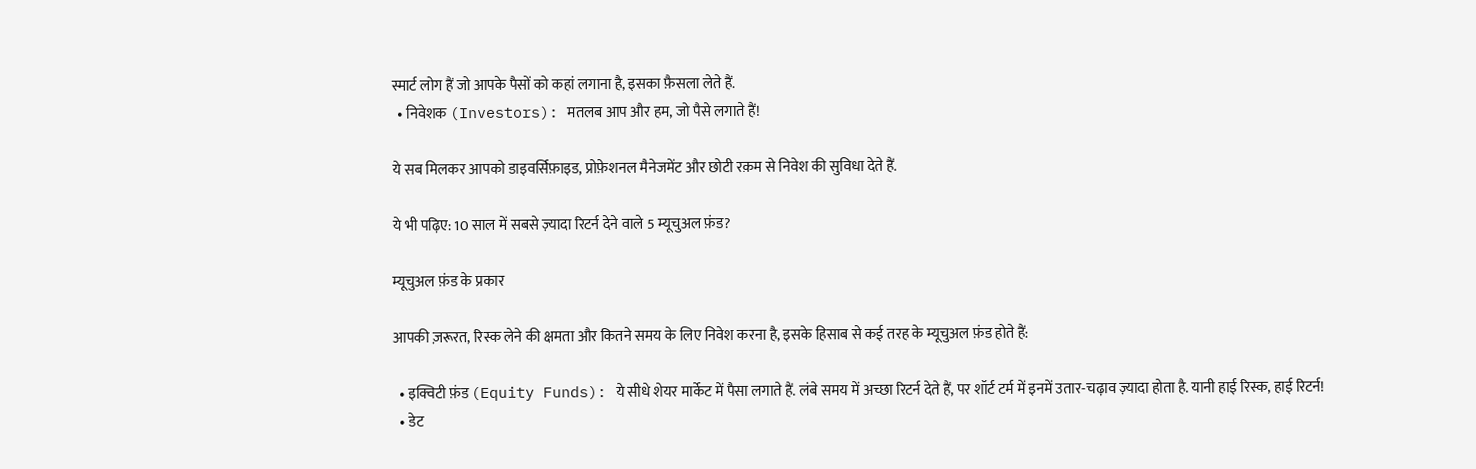स्मार्ट लोग हैं जो आपके पैसों को कहां लगाना है, इसका फ़ैसला लेते हैं.
  • निवेशक (Investors): मतलब आप और हम, जो पैसे लगाते हैं!

ये सब मिलकर आपको डाइवर्सिफ़ाइड, प्रोफ़ेशनल मैनेजमेंट और छोटी रक़म से निवेश की सुविधा देते हैं.

ये भी पढ़िए: 10 साल में सबसे ज़्यादा रिटर्न देने वाले 5 म्यूचुअल फ़ंड?

म्यूचुअल फ़ंड के प्रकार

आपकी ज़रूरत, रिस्क लेने की क्षमता और कितने समय के लिए निवेश करना है, इसके हिसाब से कई तरह के म्यूचुअल फ़ंड होते हैं:

  • इक्विटी फ़ंड (Equity Funds): ये सीधे शेयर मार्केट में पैसा लगाते हैं. लंबे समय में अच्छा रिटर्न देते हैं, पर शॉर्ट टर्म में इनमें उतार-चढ़ाव ज़्यादा होता है. यानी हाई रिस्क, हाई रिटर्न!
  • डेट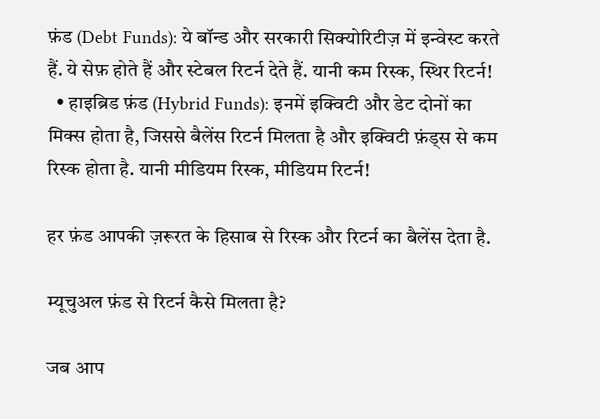फ़ंड (Debt Funds): ये बॉन्ड और सरकारी सिक्योरिटीज़ में इन्वेस्ट करते हैं. ये सेफ़ होते हैं और स्टेबल रिटर्न देते हैं. यानी कम रिस्क, स्थिर रिटर्न!
  • हाइब्रिड फ़ंड (Hybrid Funds): इनमें इक्विटी और डेट दोनों का मिक्स होता है, जिससे बैलेंस रिटर्न मिलता है और इक्विटी फ़ंड्स से कम रिस्क होता है. यानी मीडियम रिस्क, मीडियम रिटर्न!

हर फ़ंड आपकी ज़रूरत के हिसाब से रिस्क और रिटर्न का बैलेंस देता है.

म्यूचुअल फ़ंड से रिटर्न कैसे मिलता है?

जब आप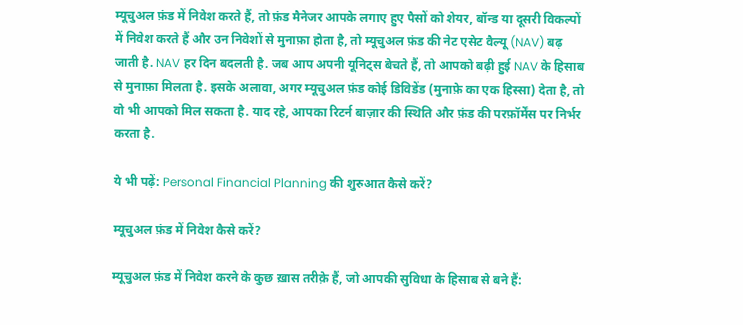म्यूचुअल फ़ंड में निवेश करते हैं, तो फ़ंड मैनेजर आपके लगाए हुए पैसों को शेयर, बॉन्ड या दूसरी विकल्पों में निवेश करते हैं और उन निवेशों से मुनाफ़ा होता है, तो म्यूचुअल फ़ंड की नेट एसेट वैल्यू (NAV) बढ़ जाती है. NAV हर दिन बदलती है. जब आप अपनी यूनिट्स बेचते हैं, तो आपको बढ़ी हुई NAV के हिसाब से मुनाफ़ा मिलता है. इसके अलावा, अगर म्यूचुअल फ़ंड कोई डिविडेंड (मुनाफ़े का एक हिस्सा) देता है, तो वो भी आपको मिल सकता है. याद रहे, आपका रिटर्न बाज़ार की स्थिति और फ़ंड की परफ़ॉर्मेंस पर निर्भर करता है.

ये भी पढ़ें: Personal Financial Planning की शुरुआत कैसे करें?

म्यूचुअल फ़ंड में निवेश कैसे करें?

म्यूचुअल फ़ंड में निवेश करने के कुछ ख़ास तरीक़े हैं, जो आपकी सुविधा के हिसाब से बने हैं: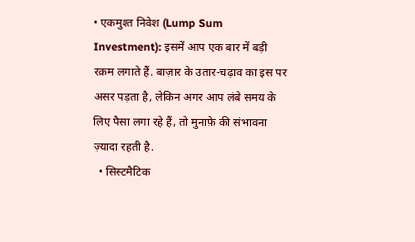• एकमुश्त निवेश (Lump Sum Investment): इसमें आप एक बार में बड़ी रक़म लगाते हैं. बाज़ार के उतार-चढ़ाव का इस पर असर पड़ता है, लेकिन अगर आप लंबे समय के लिए पैसा लगा रहे हैं, तो मुनाफ़े की संभावना ज़्यादा रहती है.
  • सिस्टमैटिक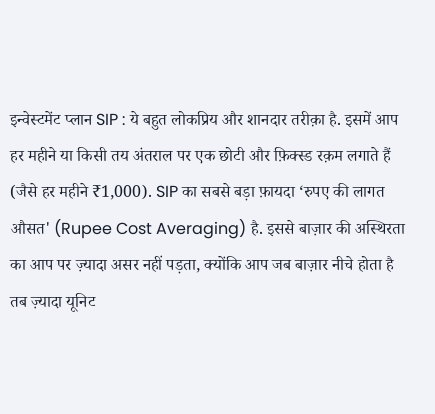इन्वेस्टमेंट प्लान SIP : ये बहुत लोकप्रिय और शानदार तरीक़ा है. इसमें आप हर महीने या किसी तय अंतराल पर एक छोटी और फ़िक्स्ड रक़म लगाते हैं (जैसे हर महीने ₹1,000). SIP का सबसे बड़ा फ़ायदा ‘रुपए की लागत औसत' (Rupee Cost Averaging) है. इससे बाज़ार की अस्थिरता का आप पर ज़्यादा असर नहीं पड़ता, क्योंकि आप जब बाज़ार नीचे होता है तब ज़्यादा यूनिट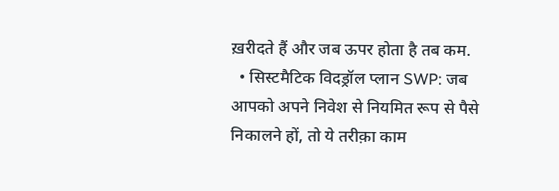ख़रीदते हैं और जब ऊपर होता है तब कम.
  • सिस्टमैटिक विदड्रॉल प्लान SWP: जब आपको अपने निवेश से नियमित रूप से पैसे निकालने हों, तो ये तरीक़ा काम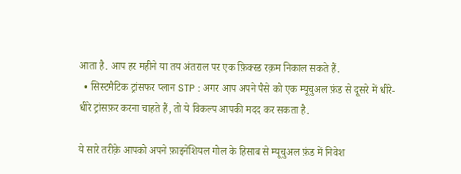आता है. आप हर महीने या तय अंतराल पर एक फ़िक्स्ड रक़म निकाल सकते हैं.
  • सिस्टमैटिक ट्रांसफर प्लान STP : अगर आप अपने पैसे को एक म्यूचुअल फ़ंड से दूसरे में धीरे-धीरे ट्रांसफ़र करना चाहते हैं, तो ये विकल्प आपकी मदद कर सकता है.

ये सारे तरीक़े आपको अपने फ़ाइनेंशियल गोल के हिसाब से म्यूचुअल फ़ंड में निवेश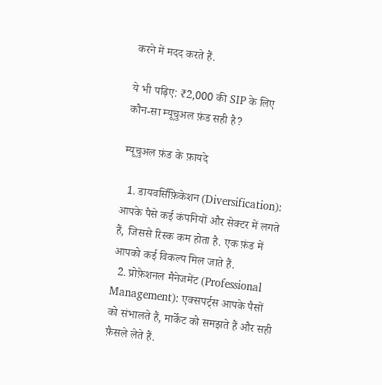करने में मदद करते हैं.

ये भी पढ़िए: ₹2,000 की SIP के लिए कौन-सा म्यूचुअल फ़ंड सही है?

म्यूचुअल फ़ंड के फ़ायदे

  1. डायवर्सिफ़िकेशन (Diversification): आपके पैसे कई कंपनियों और सेक्टर में लगते हैं, जिससे रिस्क कम होता है. एक फ़ंड में आपको कई विकल्प मिल जाते हैं.
  2. प्रोफ़ेशनल मैनेजमेंट (Professional Management): एक्सपर्ट्स आपके पैसों को संभालते हैं, मार्केट को समझते हैं और सही फ़ैसले लेते हैं.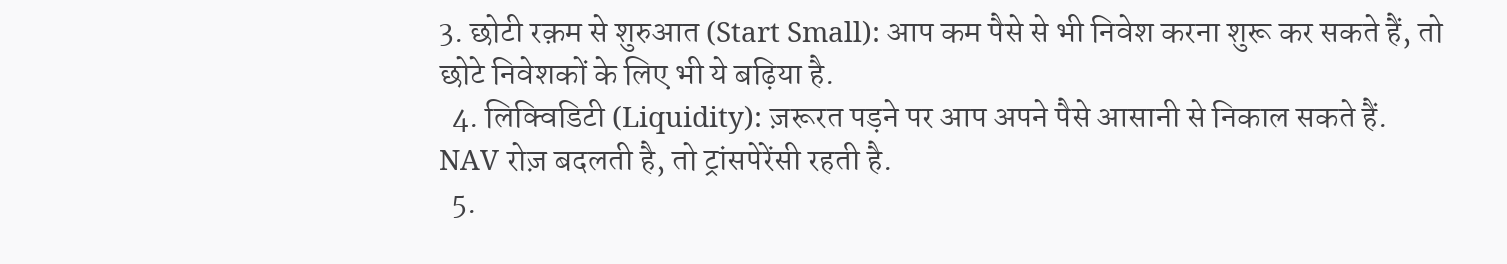3. छोटी रक़म से शुरुआत (Start Small): आप कम पैसे से भी निवेश करना शुरू कर सकते हैं, तो छोटे निवेशकों के लिए भी ये बढ़िया है.
  4. लिक्विडिटी (Liquidity): ज़रूरत पड़ने पर आप अपने पैसे आसानी से निकाल सकते हैं. NAV रोज़ बदलती है, तो ट्रांसपेरेंसी रहती है.
  5.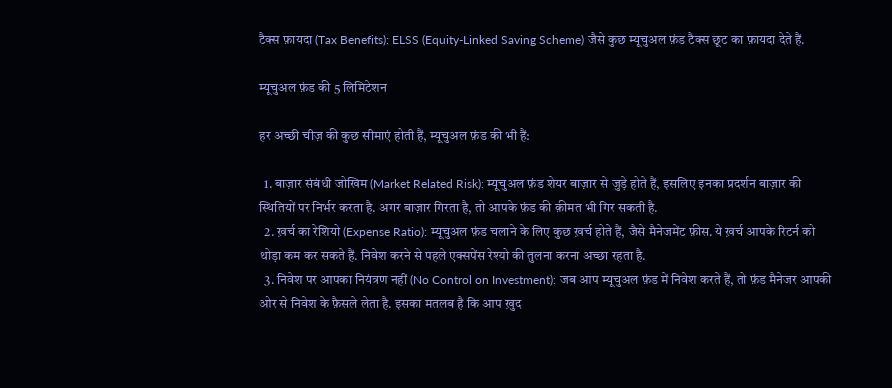टैक्स फ़ायदा (Tax Benefits): ELSS (Equity-Linked Saving Scheme) जैसे कुछ म्यूचुअल फ़ंड टैक्स छूट का फ़ायदा देते हैं.

म्यूचुअल फ़ंड की 5 लिमिटेशन

हर अच्छी चीज़ की कुछ सीमाएं होती हैं, म्यूचुअल फ़ंड की भी हैं:

  1. बाज़ार संबंधी जोखिम (Market Related Risk): म्यूचुअल फ़ंड शेयर बाज़ार से जुड़े होते हैं, इसलिए इनका प्रदर्शन बाज़ार की स्थितियों पर निर्भर करता है. अगर बाज़ार गिरता है, तो आपके फ़ंड की क़ीमत भी गिर सकती है.
  2. ख़र्च का रेशियो (Expense Ratio): म्यूचुअल फ़ंड चलाने के लिए कुछ ख़र्च होते हैं, जैसे मैनेजमेंट फ़ीस. ये ख़र्च आपके रिटर्न को थोड़ा कम कर सकते हैं. निवेश करने से पहले एक्सपेंस रेश्यो की तुलना करना अच्छा रहता है.
  3. निवेश पर आपका नियंत्रण नहीं (No Control on Investment): जब आप म्यूचुअल फ़ंड में निवेश करते हैं, तो फ़ंड मैनेजर आपकी ओर से निवेश के फ़ैसले लेता है. इसका मतलब है कि आप ख़ुद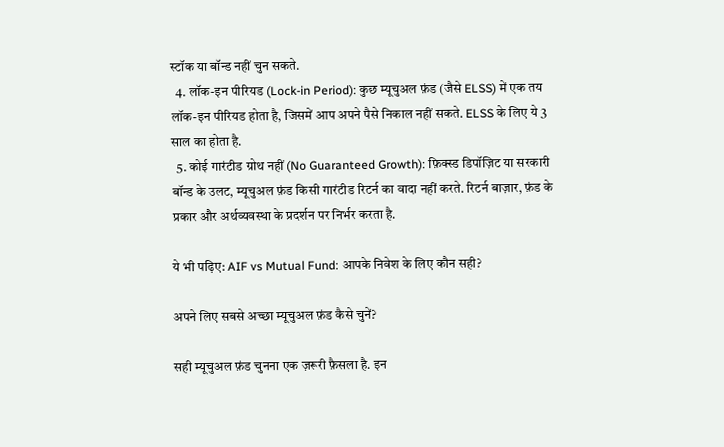स्टॉक या बॉन्ड नहीं चुन सकते.
  4. लॉक-इन पीरियड (Lock-in Period): कुछ म्यूचुअल फ़ंड (जैसे ELSS) में एक तय लॉक-इन पीरियड होता है, जिसमें आप अपने पैसे निकाल नहीं सकते. ELSS के लिए ये 3 साल का होता है.
  5. कोई गारंटीड ग्रोथ नहीं (No Guaranteed Growth): फ़िक्स्ड डिपॉज़िट या सरकारी बॉन्ड के उलट, म्यूचुअल फ़ंड किसी गारंटीड रिटर्न का वादा नहीं करते. रिटर्न बाज़ार, फ़ंड के प्रकार और अर्थव्यवस्था के प्रदर्शन पर निर्भर करता है.

ये भी पढ़िए: AIF vs Mutual Fund: आपके निवेश के लिए कौन सही?

अपने लिए सबसे अच्छा म्यूचुअल फ़ंड कैसे चुनें?

सही म्यूचुअल फ़ंड चुनना एक ज़रूरी फ़ैसला है. इन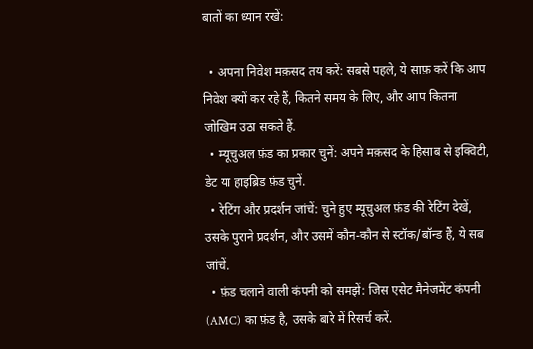बातों का ध्यान रखें:

  • अपना निवेश मक़सद तय करें: सबसे पहले, ये साफ़ करें कि आप निवेश क्यों कर रहे हैं, कितने समय के लिए, और आप कितना जोखिम उठा सकते हैं.
  • म्यूचुअल फ़ंड का प्रकार चुनें: अपने मक़सद के हिसाब से इक्विटी, डेट या हाइब्रिड फ़ंड चुनें.
  • रेटिंग और प्रदर्शन जांचें: चुने हुए म्यूचुअल फ़ंड की रेटिंग देखें, उसके पुराने प्रदर्शन, और उसमें कौन-कौन से स्टॉक/बॉन्ड हैं, ये सब जांचें.
  • फ़ंड चलाने वाली कंपनी को समझें: जिस एसेट मैनेजमेंट कंपनी (AMC) का फ़ंड है, उसके बारे में रिसर्च करें.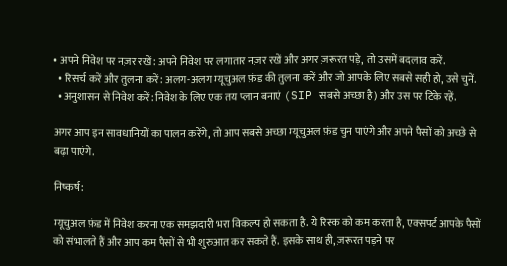• अपने निवेश पर नज़र रखें: अपने निवेश पर लगातार नज़र रखें और अगर ज़रूरत पड़े, तो उसमें बदलाव करें.
  • रिसर्च करें और तुलना करें: अलग-अलग म्यूचुअल फ़ंड की तुलना करें और जो आपके लिए सबसे सही हो, उसे चुनें.
  • अनुशासन से निवेश करें: निवेश के लिए एक तय प्लान बनाएं (SIP सबसे अच्छा है) और उस पर टिके रहें.

अगर आप इन सावधानियों का पालन करेंगे, तो आप सबसे अच्छा म्यूचुअल फ़ंड चुन पाएंगे और अपने पैसों को अच्छे से बढ़ा पाएंगे.

निष्कर्ष:

म्यूचुअल फ़ंड में निवेश करना एक समझदारी भरा विकल्प हो सकता है. ये रिस्क को कम करता है, एक्सपर्ट आपके पैसों को संभालते हैं और आप कम पैसों से भी शुरुआत कर सकते हैं. इसके साथ ही, ज़रूरत पड़ने पर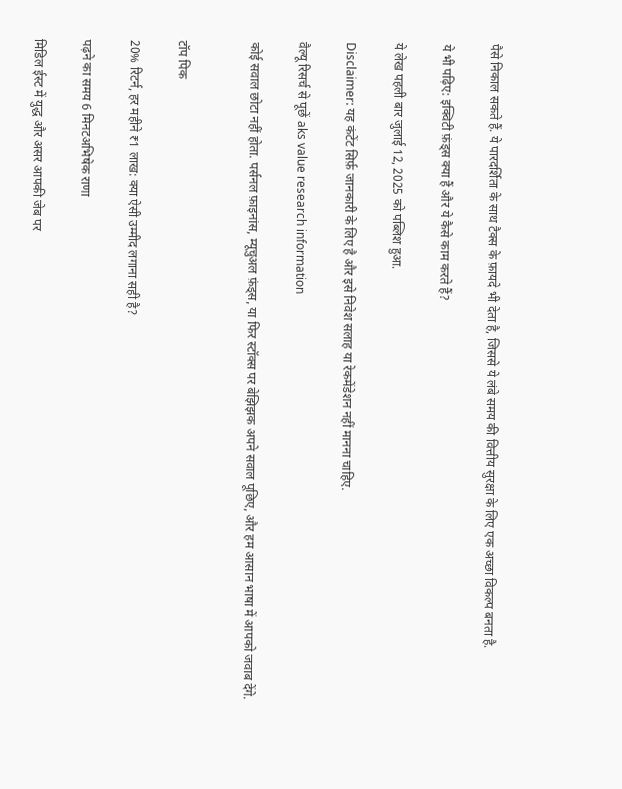पैसे निकाल सकते हैं. ये पारदर्शिता के साथ टैक्स के फ़ायदे भी देता है, जिससे ये लंबे समय की वित्तीय सुरक्षा के लिए एक अच्छा विकल्प बनता है.

ये भी पढ़िए: इक्विटी फ़ंड्स क्या हैं और ये कैसे काम करते हैं?

ये लेख पहली बार जुलाई 12, 2025 को पब्लिश हुआ.

Disclaimer: यह कंटेंट सिर्फ़ जानकारी के लिए है और इसे निवेश सलाह या रेकमेंडेशन नहीं मानना चाहिए.

वैल्यू रिसर्च से पूछें aks value research information

कोई सवाल छोटा नहीं होता. पर्सनल फ़ाइनांस, म्यूचुअल फ़ंड्स, या फिर स्टॉक्स पर बेझिझक अपने सवाल पूछिए, और हम आसान भाषा में आपको जवाब देंगे.


टॉप पिक

20% रिटर्न, हर महीने ₹1 लाख: क्या ऐसी उम्मीद लगाना सही है?

पढ़ने का समय 6 मिनटअभिषेक राणा

मिडिल ईस्ट में युद्ध और असर आपकी जेब पर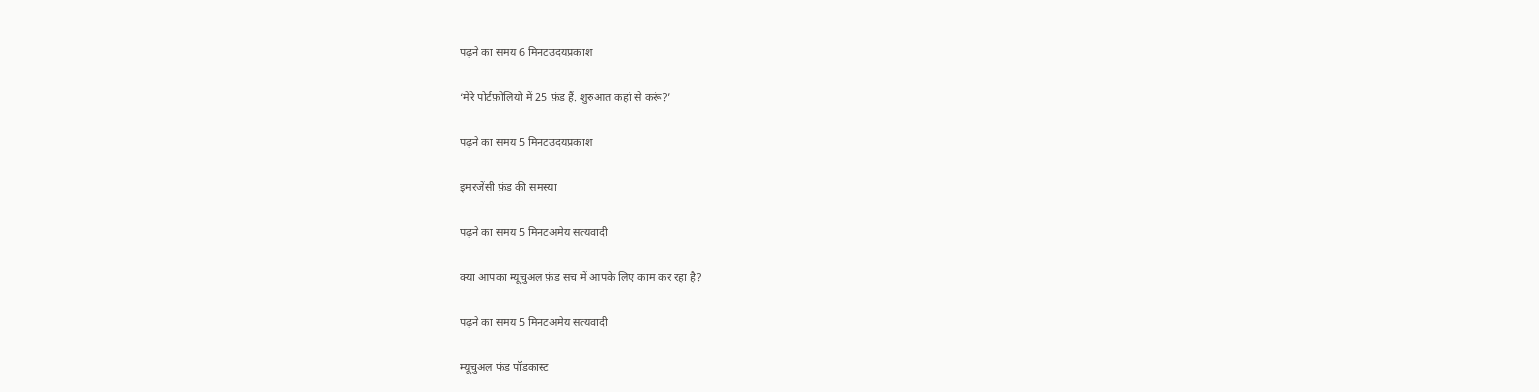पढ़ने का समय 6 मिनटउदयप्रकाश

‘मेरे पोर्टफ़ोलियो में 25 फ़ंड हैं. शुरुआत कहां से करूं?’

पढ़ने का समय 5 मिनटउदयप्रकाश

इमरजेंसी फ़ंड की समस्या

पढ़ने का समय 5 मिनटअमेय सत्यवादी

क्या आपका म्यूचुअल फ़ंड सच में आपके लिए काम कर रहा है?

पढ़ने का समय 5 मिनटअमेय सत्यवादी

म्यूचुअल फंड पॉडकास्ट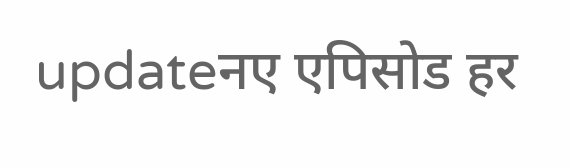updateनए एपिसोड हर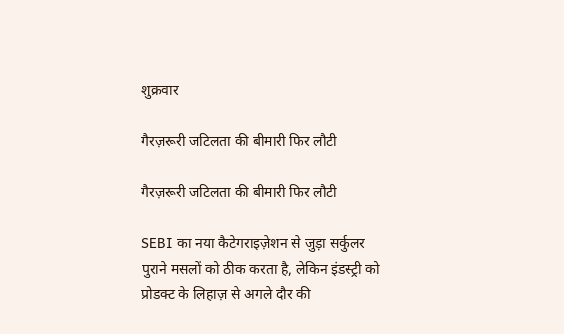शुक्रवार

गैरज़रूरी जटिलता की बीमारी फिर लौटी

गैरज़रूरी जटिलता की बीमारी फिर लौटी

SEBI का नया कैटेगराइज़ेशन से जुड़ा सर्कुलर पुराने मसलों को ठीक करता है, लेकिन इंडस्ट्री को प्रोडक्ट के लिहाज़ से अगले दौर की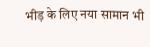भीड़ के लिए नया सामान भी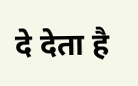दे देता है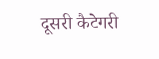दूसरी कैटेगरी